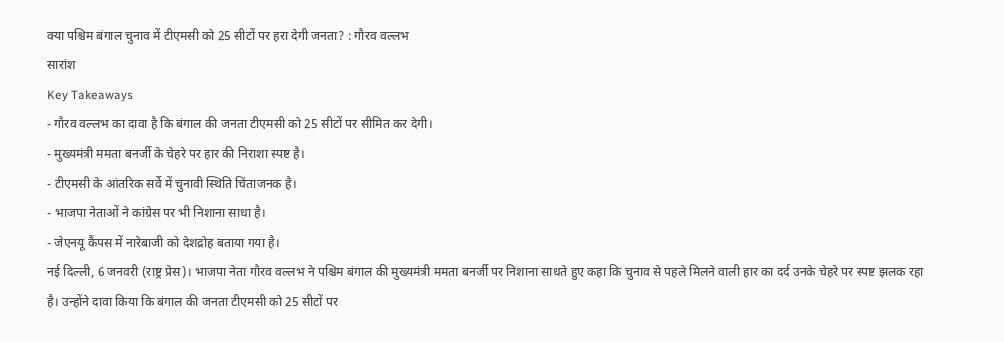क्या पश्चिम बंगाल चुनाव में टीएमसी को 25 सीटों पर हरा देगी जनता? : गौरव वल्लभ
सारांश
Key Takeaways
- गौरव वल्लभ का दावा है कि बंगाल की जनता टीएमसी को 25 सीटों पर सीमित कर देगी।
- मुख्यमंत्री ममता बनर्जी के चेहरे पर हार की निराशा स्पष्ट है।
- टीएमसी के आंतरिक सर्वे में चुनावी स्थिति चिंताजनक है।
- भाजपा नेताओं ने कांग्रेस पर भी निशाना साधा है।
- जेएनयू कैंपस में नारेबाजी को देशद्रोह बताया गया है।
नई दिल्ली, 6 जनवरी (राष्ट्र प्रेस)। भाजपा नेता गौरव वल्लभ ने पश्चिम बंगाल की मुख्यमंत्री ममता बनर्जी पर निशाना साधते हुए कहा कि चुनाव से पहले मिलने वाली हार का दर्द उनके चेहरे पर स्पष्ट झलक रहा है। उन्होंने दावा किया कि बंगाल की जनता टीएमसी को 25 सीटों पर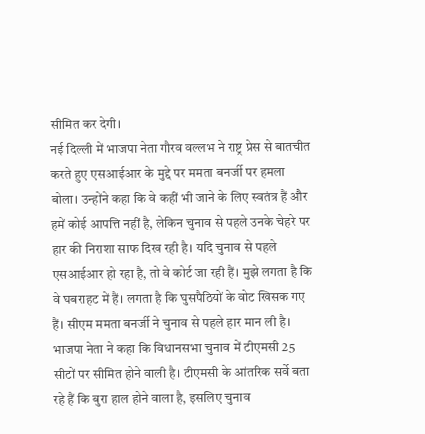सीमित कर देगी।
नई दिल्ली में भाजपा नेता गौरव वल्लभ ने राष्ट्र प्रेस से बातचीत करते हुए एसआईआर के मुद्दे पर ममता बनर्जी पर हमला बोला। उन्होंने कहा कि वे कहीं भी जाने के लिए स्वतंत्र हैं और हमें कोई आपत्ति नहीं है, लेकिन चुनाव से पहले उनके चेहरे पर हार की निराशा साफ दिख रही है। यदि चुनाव से पहले एसआईआर हो रहा है, तो वे कोर्ट जा रही हैं। मुझे लगता है कि वे घबराहट में हैं। लगता है कि घुसपैठियों के वोट खिसक गए हैं। सीएम ममता बनर्जी ने चुनाव से पहले हार मान ली है।
भाजपा नेता ने कहा कि विधानसभा चुनाव में टीएमसी 25 सीटों पर सीमित होने वाली है। टीएमसी के आंतरिक सर्वे बता रहे हैं कि बुरा हाल होने वाला है, इसलिए चुनाव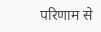परिणाम से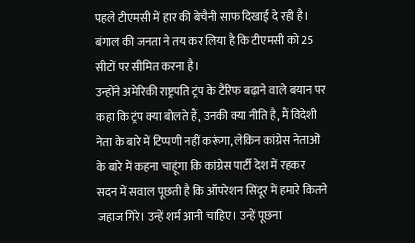पहले टीएमसी में हार की बेचैनी साफ दिखाई दे रही है। बंगाल की जनता ने तय कर लिया है कि टीएमसी को 25 सीटों पर सीमित करना है।
उन्होंने अमेरिकी राष्ट्रपति ट्रंप के टैरिफ बढ़ाने वाले बयान पर कहा कि ट्रंप क्या बोलते हैं, उनकी क्या नीति है, मैं विदेशी नेता के बारे में टिप्पणी नहीं करूंगा, लेकिन कांग्रेस नेताओं के बारे में कहना चाहूंगा कि कांग्रेस पार्टी देश में रहकर सदन में सवाल पूछती है कि ऑपरेशन सिंदूर में हमारे कितने जहाज गिरे। उन्हें शर्म आनी चाहिए। उन्हें पूछना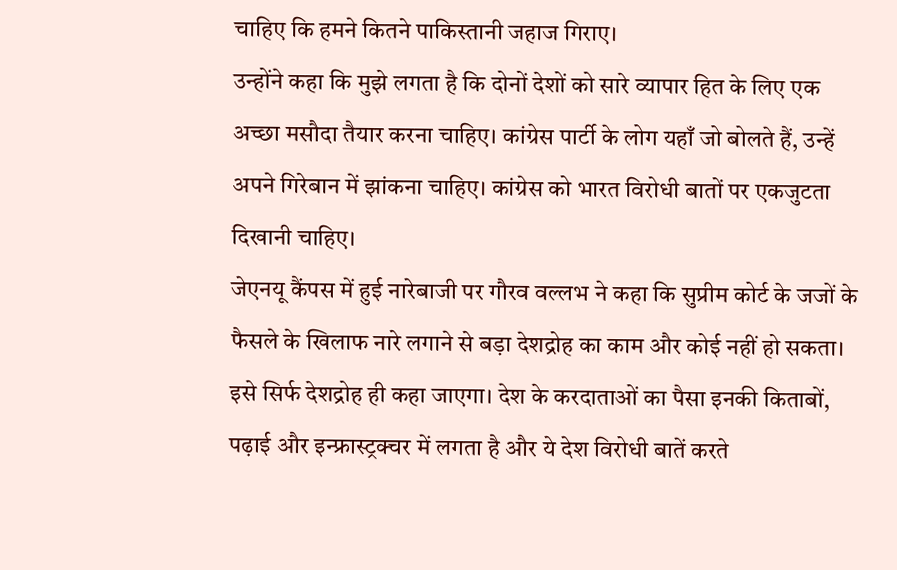चाहिए कि हमने कितने पाकिस्तानी जहाज गिराए।
उन्होंने कहा कि मुझे लगता है कि दोनों देशों को सारे व्यापार हित के लिए एक अच्छा मसौदा तैयार करना चाहिए। कांग्रेस पार्टी के लोग यहाँ जो बोलते हैं, उन्हें अपने गिरेबान में झांकना चाहिए। कांग्रेस को भारत विरोधी बातों पर एकजुटता दिखानी चाहिए।
जेएनयू कैंपस में हुई नारेबाजी पर गौरव वल्लभ ने कहा कि सुप्रीम कोर्ट के जजों के फैसले के खिलाफ नारे लगाने से बड़ा देशद्रोह का काम और कोई नहीं हो सकता। इसे सिर्फ देशद्रोह ही कहा जाएगा। देश के करदाताओं का पैसा इनकी किताबों, पढ़ाई और इन्फ्रास्ट्रक्चर में लगता है और ये देश विरोधी बातें करते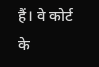हैं। वे कोर्ट के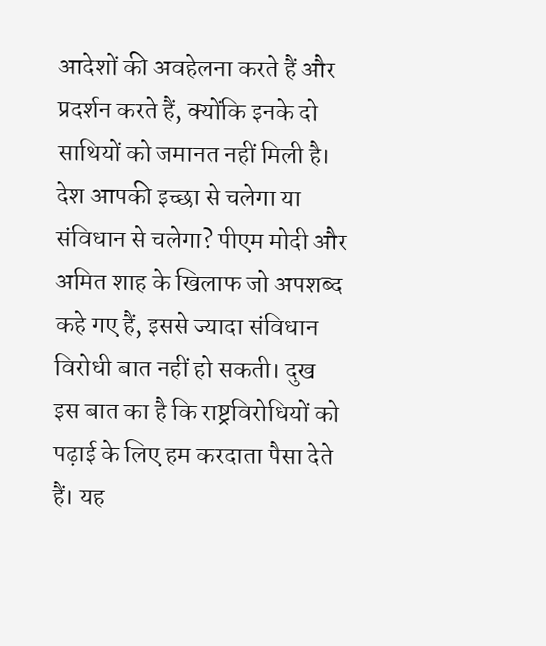आदेशों की अवहेलना करते हैं और प्रदर्शन करते हैं, क्योंकि इनके दो साथियों को जमानत नहीं मिली है। देश आपकी इच्छा से चलेगा या संविधान से चलेगा? पीएम मोदी और अमित शाह के खिलाफ जो अपशब्द कहे गए हैं, इससे ज्यादा संविधान विरोधी बात नहीं हो सकती। दुख इस बात का है कि राष्ट्रविरोधियों को पढ़ाई के लिए हम करदाता पैसा देते हैं। यह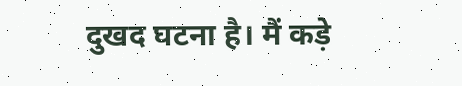दुखद घटना है। मैं कड़े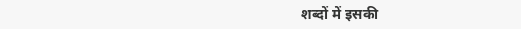शब्दों में इसकी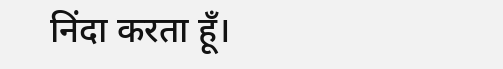निंदा करता हूँ।